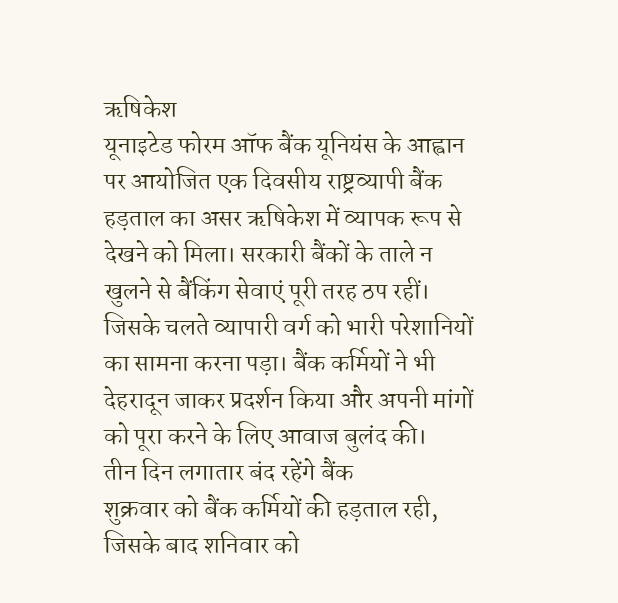ऋषिकेश
यूनाइटेड फोरम ऑफ बैंक यूनियंस के आह्वान पर आयोजित एक दिवसीय राष्ट्रव्यापी बैंक हड़ताल का असर ऋषिकेश में व्यापक रूप से देखने को मिला। सरकारी बैंकों के ताले न खुलने से बैंकिंग सेवाएं पूरी तरह ठप रहीं। जिसके चलते व्यापारी वर्ग को भारी परेशानियों का सामना करना पड़ा। बैंक कर्मियों ने भी देहरादून जाकर प्रदर्शन किया और अपनी मांगों को पूरा करने के लिए आवाज बुलंद की।
तीन दिन लगातार बंद रहेंगे बैंक
शुक्रवार को बैंक कर्मियों की हड़ताल रही, जिसके बाद शनिवार को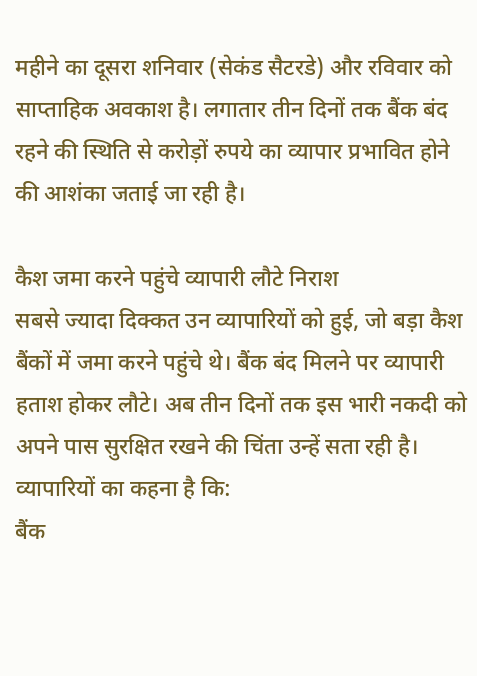महीने का दूसरा शनिवार (सेकंड सैटरडे) और रविवार को साप्ताहिक अवकाश है। लगातार तीन दिनों तक बैंक बंद रहने की स्थिति से करोड़ों रुपये का व्यापार प्रभावित होने की आशंका जताई जा रही है।

कैश जमा करने पहुंचे व्यापारी लौटे निराश
सबसे ज्यादा दिक्कत उन व्यापारियों को हुई, जो बड़ा कैश बैंकों में जमा करने पहुंचे थे। बैंक बंद मिलने पर व्यापारी हताश होकर लौटे। अब तीन दिनों तक इस भारी नकदी को अपने पास सुरक्षित रखने की चिंता उन्हें सता रही है। व्यापारियों का कहना है कि:
बैंक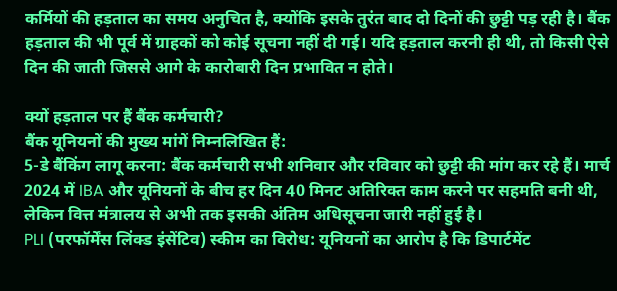कर्मियों की हड़ताल का समय अनुचित है, क्योंकि इसके तुरंत बाद दो दिनों की छुट्टी पड़ रही है। बैंक हड़ताल की भी पूर्व में ग्राहकों को कोई सूचना नहीं दी गई। यदि हड़ताल करनी ही थी, तो किसी ऐसे दिन की जाती जिससे आगे के कारोबारी दिन प्रभावित न होते।

क्यों हड़ताल पर हैं बैंक कर्मचारी?
बैंक यूनियनों की मुख्य मांगें निम्नलिखित हैं:
5-डे बैंकिंग लागू करना: बैंक कर्मचारी सभी शनिवार और रविवार को छुट्टी की मांग कर रहे हैं। मार्च 2024 में IBA और यूनियनों के बीच हर दिन 40 मिनट अतिरिक्त काम करने पर सहमति बनी थी, लेकिन वित्त मंत्रालय से अभी तक इसकी अंतिम अधिसूचना जारी नहीं हुई है।
PLI (परफॉर्मेंस लिंक्ड इंसेंटिव) स्कीम का विरोध: यूनियनों का आरोप है कि डिपार्टमेंट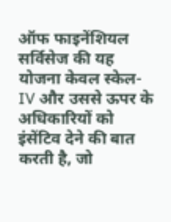ऑफ फाइनेंशियल सर्विसेज की यह योजना केवल स्केल-IV और उससे ऊपर के अधिकारियों को इंसेंटिव देने की बात करती है, जो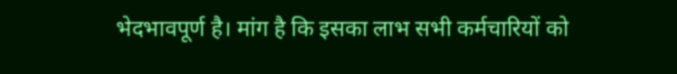भेदभावपूर्ण है। मांग है कि इसका लाभ सभी कर्मचारियों को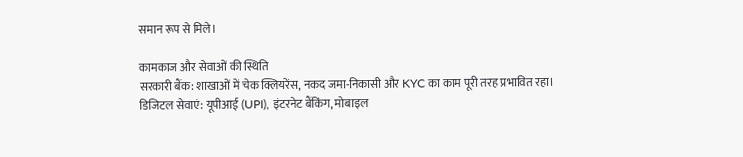समान रूप से मिले।

कामकाज और सेवाओं की स्थिति
सरकारी बैंक: शाखाओं में चेक क्लियरेंस, नकद जमा-निकासी और KYC का काम पूरी तरह प्रभावित रहा।
डिजिटल सेवाएं: यूपीआई (UPI), इंटरनेट बैंकिंग, मोबाइल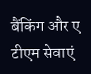बैंकिंग और ए
टीएम सेवाएं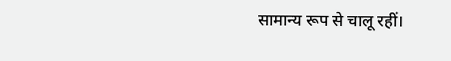सामान्य रूप से चालू रहीं।